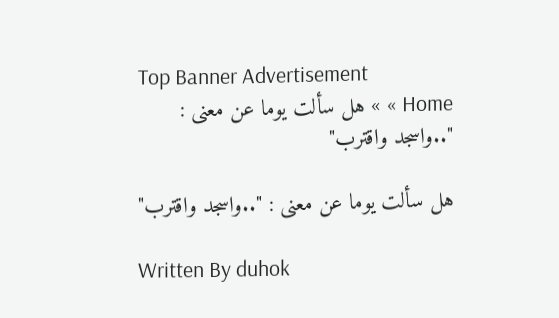Top Banner Advertisement
Home » » هل سألت يوما عن معنى : "..واسجد واقترب"

هل سألت يوما عن معنى : "..واسجد واقترب"

Written By duhok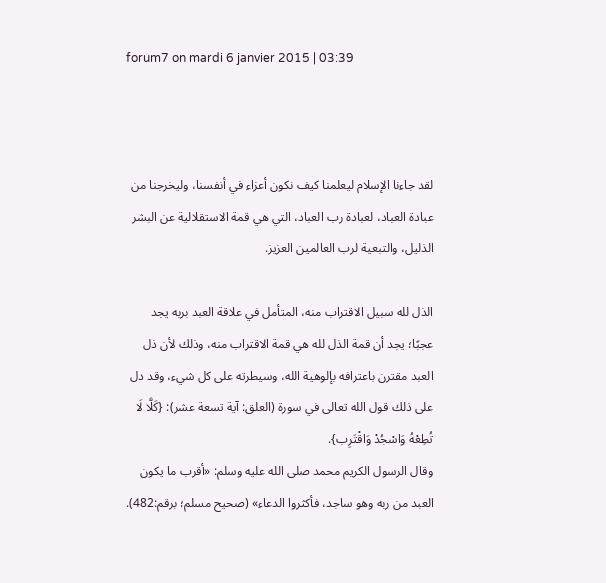forum7 on mardi 6 janvier 2015 | 03:39



لقد جاءنا الإسلام ليعلمنا كيف نكون أعزاء في أنفسنا، وليخرجنا من عبادة العباد، لعبادة رب العباد، التي هي قمة الاستقلالية عن البشر الذليل، والتبعية لرب العالمين العزيز.

الذل لله سبيل الاقتراب منه، المتأمل في علاقة العبد بربه يجد عجبًا؛ يجد أن قمة الذل لله هي قمة الاقتراب منه، وذلك لأن ذل العبد مقترن باعترافه بإلوهية الله، وسيطرته على كل شيء، وقد دل على ذلك قول الله تعالى في سورة (العلق: آية تسعة عشر): {كَلَّا لَا تُطِعْهُ وَاسْجُدْ وَاقْتَرِب}.
وقال الرسول الكريم محمد صلى الله عليه وسلم: «أقرب ما يكون العبد من ربه وهو ساجد، فأكثروا الدعاء» (صحيح مسلم؛ برقم:482).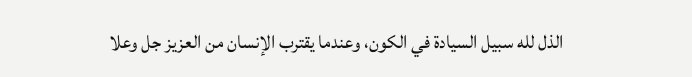الذل لله سبيل السيادة في الكون، وعندما يقترب الإنسان من العزيز جل وعلا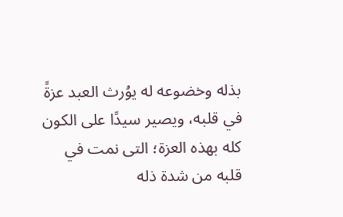بذله وخضوعه له يوُرث العبد عزةً في قلبه، ويصير سيدًا على الكون كله بهذه العزة؛ التى نمت في قلبه من شدة ذله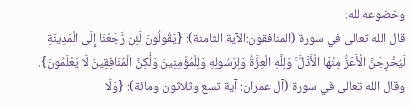وخضوعه لله.
قال الله تعالى في سورة (المنافقون:الآية الثامنة): {يَقُولُونَ لَئِن رَّجَعْنَا إِلَى الْمَدِينَةِ لَيُخْرِجَنَّ الْأَعَزُّ مِنْهَا الْأَذَلَّ ۚ وَلِلَّهِ الْعِزَّةُ وَلِرَسُولِهِ وَلِلْمُؤْمِنِينَ وَلَٰكِنَّ الْمُنَافِقِينَ لَا يَعْلَمُونَ}.
وقال الله تعالى في سورة (آل عمران: آية تسع وثلاثون ومائة): {وَلَا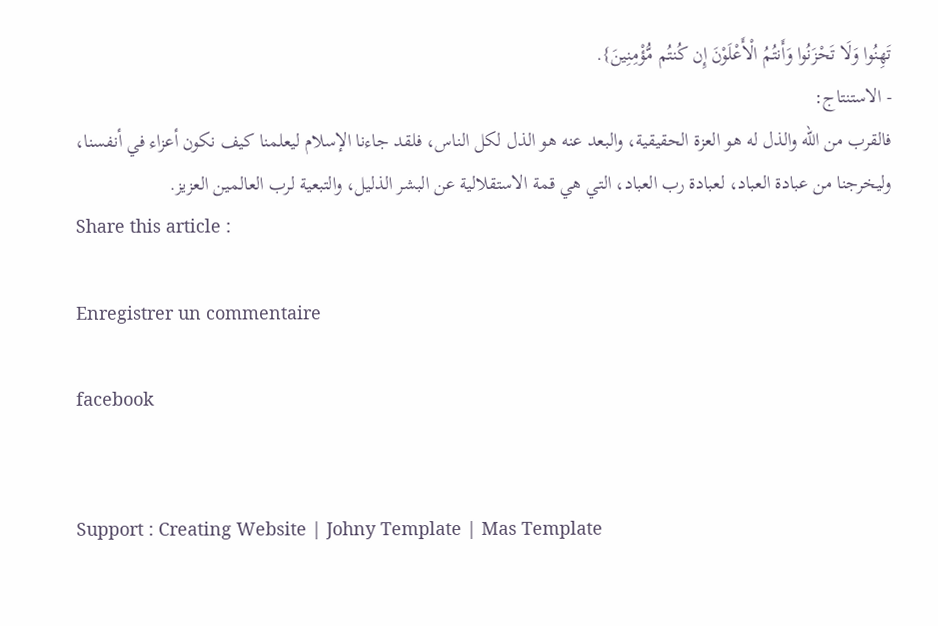تَهِنُوا وَلَا تَحْزَنُوا وَأَنتُمُ الْأَعْلَوْنَ إِن كُنتُم مُّؤْمِنِينَ}.
- الاستنتاج:
فالقرب من الله والذل له هو العزة الحقيقية، والبعد عنه هو الذل لكل الناس، فلقد جاءنا الإسلام ليعلمنا كيف نكون أعزاء في أنفسنا، وليخرجنا من عبادة العباد، لعبادة رب العباد، التي هي قمة الاستقلالية عن البشر الذليل، والتبعية لرب العالمين العزيز.
Share this article :

Enregistrer un commentaire

facebook


Support : Creating Website | Johny Template | Mas Template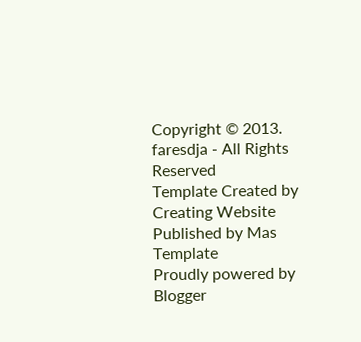Copyright © 2013. faresdja - All Rights Reserved
Template Created by Creating Website Published by Mas Template
Proudly powered by Blogger